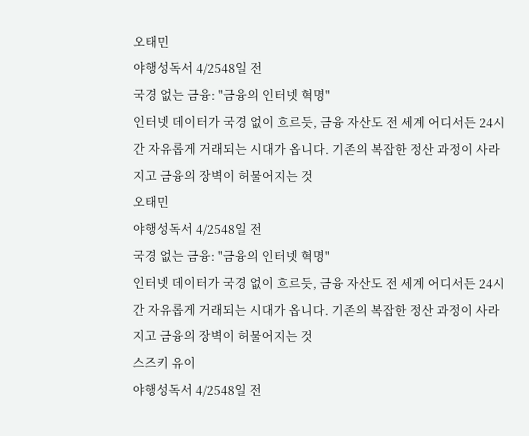오태민
야행성독서 4/2548일 전
국경 없는 금융: "금융의 인터넷 혁명"
인터넷 데이터가 국경 없이 흐르듯, 금융 자산도 전 세계 어디서든 24시간 자유롭게 거래되는 시대가 옵니다. 기존의 복잡한 정산 과정이 사라지고 금융의 장벽이 허물어지는 것
오태민
야행성독서 4/2548일 전
국경 없는 금융: "금융의 인터넷 혁명"
인터넷 데이터가 국경 없이 흐르듯, 금융 자산도 전 세계 어디서든 24시간 자유롭게 거래되는 시대가 옵니다. 기존의 복잡한 정산 과정이 사라지고 금융의 장벽이 허물어지는 것
스즈키 유이
야행성독서 4/2548일 전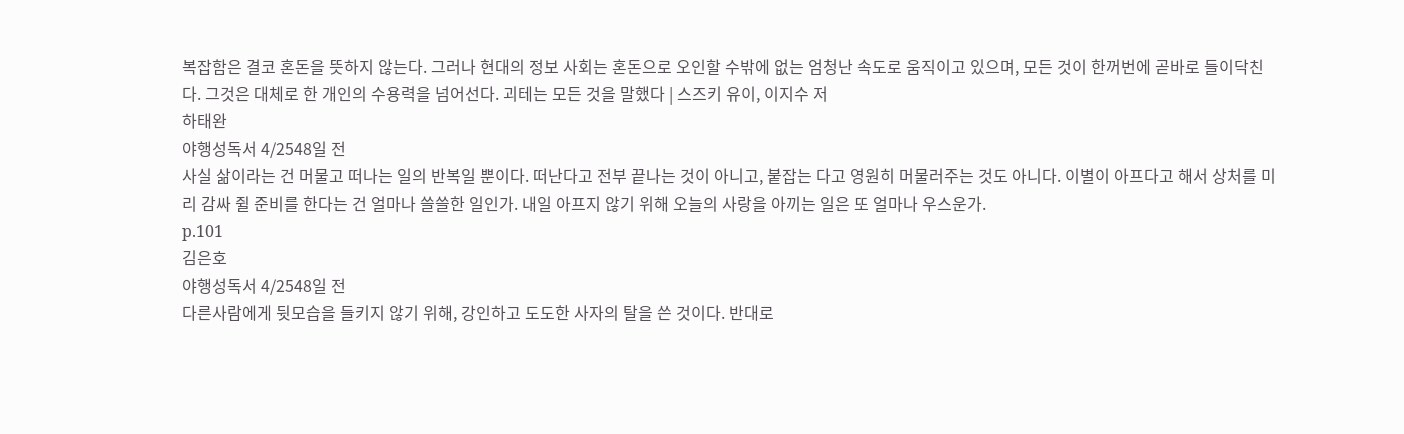복잡함은 결코 혼돈을 뜻하지 않는다. 그러나 현대의 정보 사회는 혼돈으로 오인할 수밖에 없는 엄청난 속도로 움직이고 있으며, 모든 것이 한꺼번에 곧바로 들이닥친다. 그것은 대체로 한 개인의 수용력을 넘어선다. 괴테는 모든 것을 말했다 | 스즈키 유이, 이지수 저
하태완
야행성독서 4/2548일 전
사실 삶이라는 건 머물고 떠나는 일의 반복일 뿐이다. 떠난다고 전부 끝나는 것이 아니고, 붙잡는 다고 영원히 머물러주는 것도 아니다. 이별이 아프다고 해서 상처를 미리 감싸 쥘 준비를 한다는 건 얼마나 쓸쓸한 일인가. 내일 아프지 않기 위해 오늘의 사랑을 아끼는 일은 또 얼마나 우스운가.
p.101
김은호
야행성독서 4/2548일 전
다른사람에게 뒷모습을 들키지 않기 위해, 강인하고 도도한 사자의 탈을 쓴 것이다. 반대로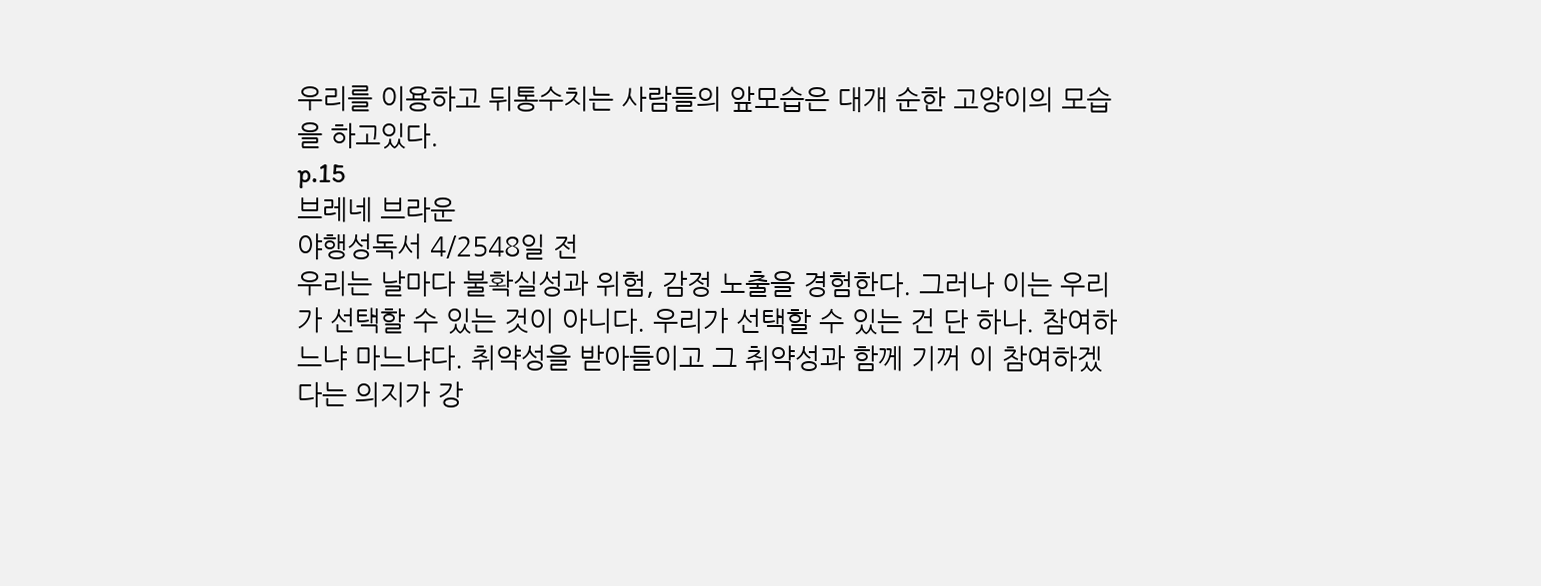우리를 이용하고 뒤통수치는 사람들의 앞모습은 대개 순한 고양이의 모습을 하고있다.
p.15
브레네 브라운
야행성독서 4/2548일 전
우리는 날마다 불확실성과 위험, 감정 노출을 경험한다. 그러나 이는 우리가 선택할 수 있는 것이 아니다. 우리가 선택할 수 있는 건 단 하나. 참여하느냐 마느냐다. 취약성을 받아들이고 그 취약성과 함께 기꺼 이 참여하겠다는 의지가 강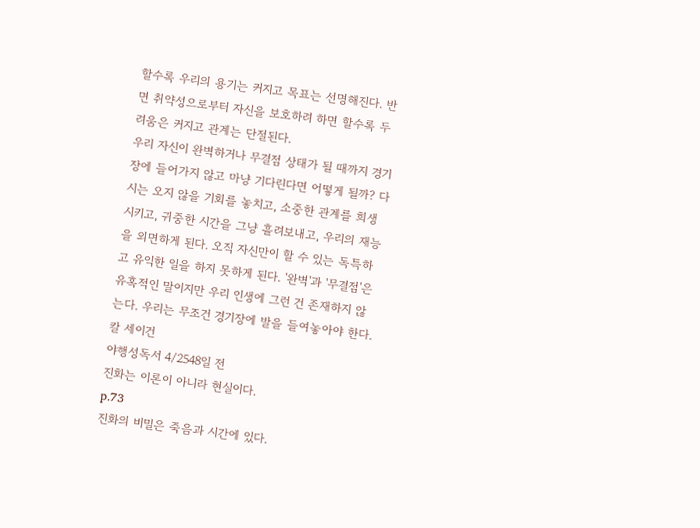할수록 우리의 용기는 커지고 목표는 선명해진다. 반면 취약성으로부터 자신을 보호하려 하면 할수록 두려움은 커지고 관계는 단절된다.
우리 자신이 완벽하거나 무결점 상태가 될 때까지 경기장에 들어가지 않고 마냥 기다린다면 어떻게 될까? 다시는 오지 않을 기회를 놓치고, 소중한 관계를 희생시키고, 귀중한 시간을 그냥 흘려보내고, 우리의 재능을 외면하게 된다. 오직 자신만이 할 수 있는 독특하고 유익한 일을 하지 못하게 된다. '완벽'과 '무결점'은 유혹적인 말이지만 우리 인생에 그런 건 존재하지 않는다. 우리는 무조건 경기장에 발을 들여놓아야 한다.
칼 세이건
야행성독서 4/2548일 전
진화는 이론이 아니라 현실이다.
p.73
진화의 비밀은 죽음과 시간에 있다.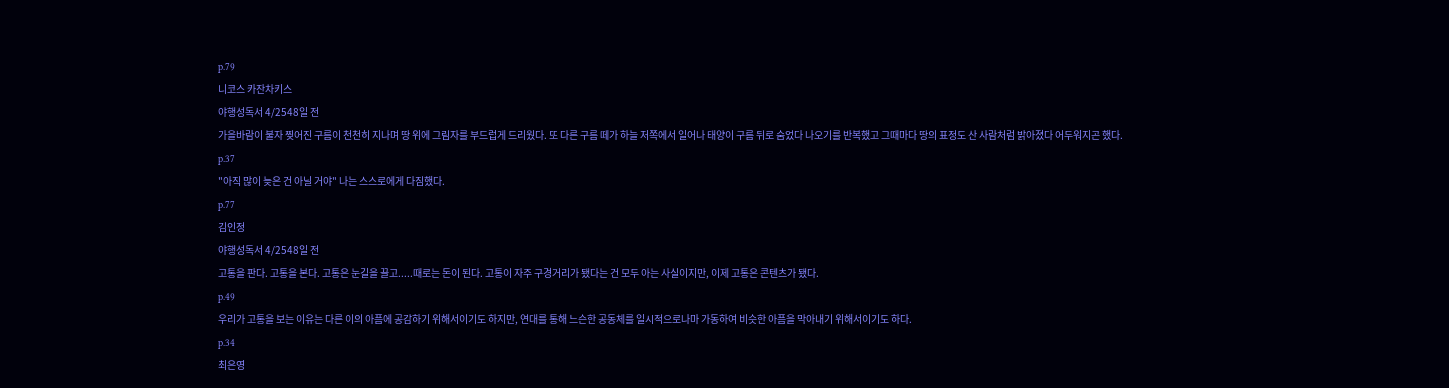p.79
니코스 카잔차키스
야행성독서 4/2548일 전
가을바람이 불자 찢어진 구름이 천천히 지나며 땅 위에 그림자를 부드럽게 드리웠다. 또 다른 구름 떼가 하늘 저쪽에서 일어나 태양이 구름 뒤로 숨었다 나오기를 반복했고 그때마다 땅의 표정도 산 사람처럼 밝아졌다 어두워지곤 했다.
p.37
"아직 많이 늦은 건 아닐 거야" 나는 스스로에게 다짐했다.
p.77
김인정
야행성독서 4/2548일 전
고통을 판다. 고통을 본다. 고통은 눈길을 끌고.....때로는 돈이 된다. 고통이 자주 구경거리가 됐다는 건 모두 아는 사실이지만, 이제 고통은 콘텐츠가 됐다.
p.49
우리가 고통을 보는 이유는 다른 이의 아픔에 공감하기 위해서이기도 하지만, 연대를 통해 느슨한 공동체를 일시적으로나마 가동하여 비슷한 아픔을 막아내기 위해서이기도 하다.
p.34
최은영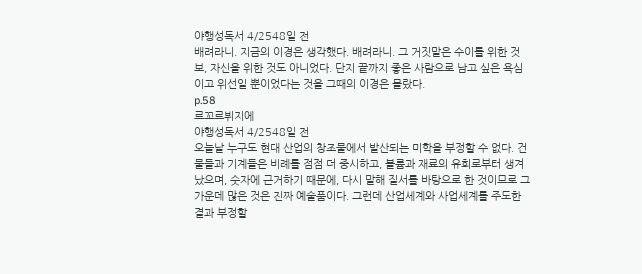야행성독서 4/2548일 전
배려라니. 지금의 이경은 생각했다. 배려라니. 그 거짓말은 수이를 위한 것보, 자신을 위한 것도 아니었다. 단지 끝까지 좋은 사람으로 남고 싶은 욕심이고 위선일 뿐이었다는 것을 그때의 이경은 몰랐다.
p.58
르꼬르뷔지에
야행성독서 4/2548일 전
오늘날 누구도 현대 산업의 창조물에서 발산되는 미학을 부정할 수 없다. 건물들과 기계들은 비례를 점점 더 중시하고, 볼륨과 재료의 유희로부터 생겨났으며, 숫자에 근거하기 때문에, 다시 말해 질서를 바탕으로 한 것이므로 그 가운데 많은 것은 진짜 예술품이다. 그런데 산업세계와 사업세계를 주도한 결과 부정할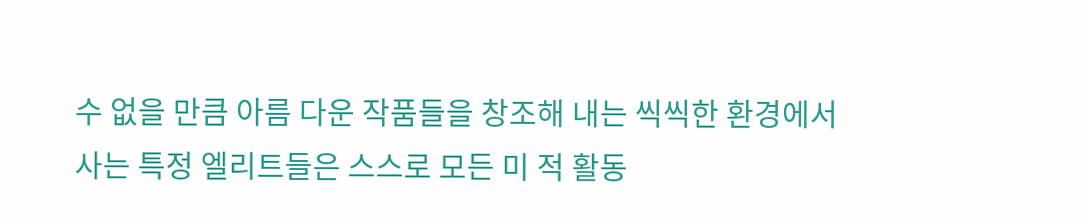수 없을 만큼 아름 다운 작품들을 창조해 내는 씩씩한 환경에서 사는 특정 엘리트들은 스스로 모든 미 적 활동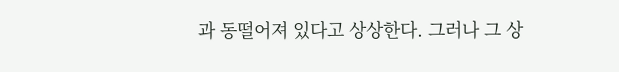과 동떨어져 있다고 상상한다. 그러나 그 상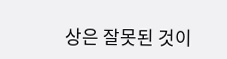상은 잘못된 것이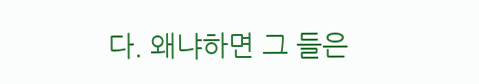다. 왜냐하면 그 들은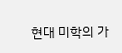현대 미학의 가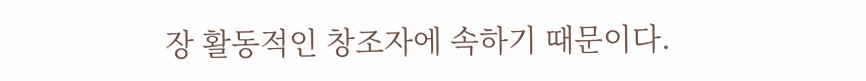장 활동적인 창조자에 속하기 때문이다.